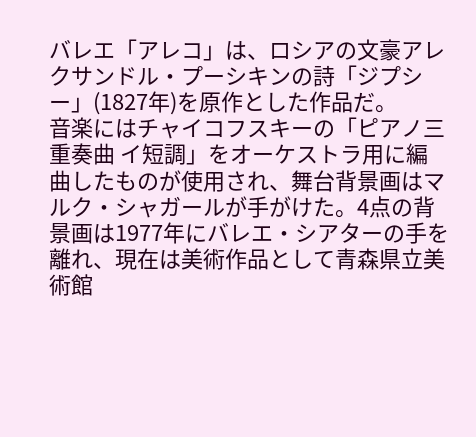バレエ「アレコ」は、ロシアの文豪アレクサンドル・プーシキンの詩「ジプシー」(1827年)を原作とした作品だ。
音楽にはチャイコフスキーの「ピアノ三重奏曲 イ短調」をオーケストラ用に編曲したものが使用され、舞台背景画はマルク・シャガールが手がけた。4点の背景画は1977年にバレエ・シアターの手を離れ、現在は美術作品として青森県立美術館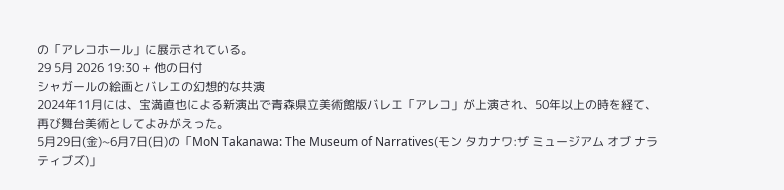の「アレコホール」に展示されている。
29 5月 2026 19:30 + 他の日付
シャガールの絵画とバレエの幻想的な共演
2024年11月には、宝満直也による新演出で青森県立美術館版バレエ「アレコ」が上演され、50年以上の時を経て、再び舞台美術としてよみがえった。
5月29日(金)~6月7日(日)の「MoN Takanawa: The Museum of Narratives(モン タカナワ:ザ ミュージアム オブ ナラティブズ)」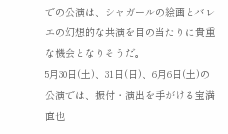での公演は、シャガールの絵画とバレエの幻想的な共演を目の当たりに貴重な機会となりそうだ。
5月30日(土)、31日(日)、6月6日(土)の公演では、振付・演出を手がける宝満直也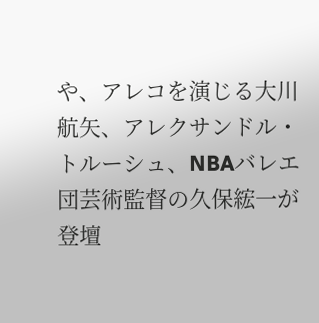や、アレコを演じる大川航矢、アレクサンドル・トルーシュ、NBAバレエ団芸術監督の久保綋一が登壇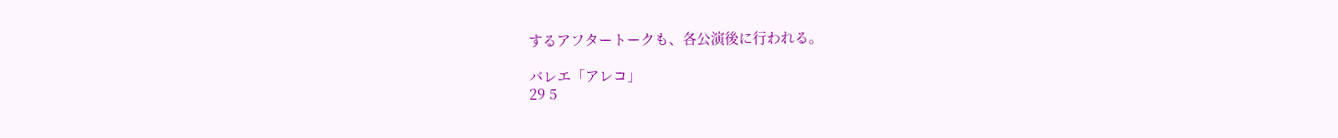するアフタートークも、各公演後に行われる。

バレエ「アレコ」
29 5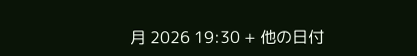月 2026 19:30 + 他の日付